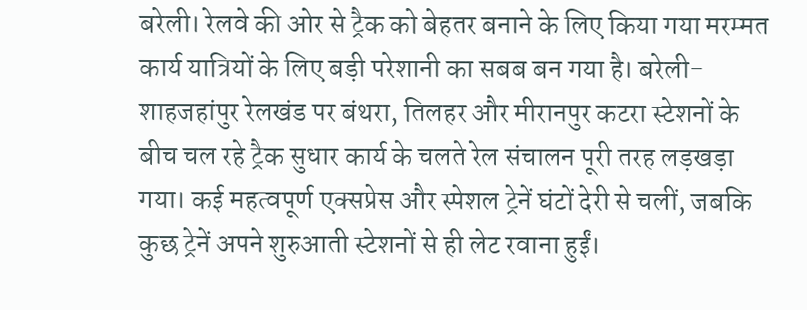बरेली। रेलवे की ओर से ट्रैक को बेहतर बनाने के लिए किया गया मरम्मत कार्य यात्रियों के लिए बड़ी परेशानी का सबब बन गया है। बरेली-शाहजहांपुर रेलखंड पर बंथरा, तिलहर और मीरानपुर कटरा स्टेशनों के बीच चल रहे ट्रैक सुधार कार्य के चलते रेल संचालन पूरी तरह लड़खड़ा गया। कई महत्वपूर्ण एक्सप्रेस और स्पेशल ट्रेनें घंटों देरी से चलीं, जबकि कुछ ट्रेनें अपने शुरुआती स्टेशनों से ही लेट रवाना हुईं।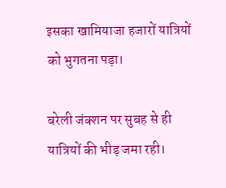इसका खामियाजा हजारों यात्रियों को भुगतना पड़ा।

बरेली जंक्शन पर सुबह से ही यात्रियों की भीड़ जमा रही।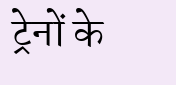ट्रेनों के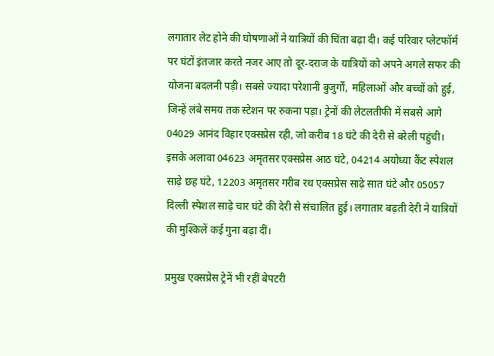लगातार लेट होने की घोषणाओं ने यात्रियों की चिंता बढ़ा दी। कई परिवार प्लेटफॉर्म पर घंटों इंतजार करते नजर आए तो दूर-दराज के यात्रियों को अपने अगले सफर की योजना बदलनी पड़ी। सबसे ज्यादा परेशानी बुजुर्गों, महिलाओं और बच्चों को हुई, जिन्हें लंबे समय तक स्टेशन पर रुकना पड़ा। ट्रेनों की लेटलतीफी में सबसे आगे 04029 आनंद विहार एक्सप्रेस रही, जो करीब 18 घंटे की देरी से बरेली पहुंची। इसके अलावा 04623 अमृतसर एक्सप्रेस आठ घंटे, 04214 अयोध्या कैंट स्पेशल साढ़े छह घंटे, 12203 अमृतसर गरीब रथ एक्सप्रेस साढ़े सात घंटे और 05057 दिल्ली स्पेशल साढ़े चार घंटे की देरी से संचालित हुई। लगातार बढ़ती देरी ने यात्रियों की मुश्किलें कई गुना बढ़ा दीं।

प्रमुख एक्सप्रेस ट्रेनें भी रहीं बेपटरी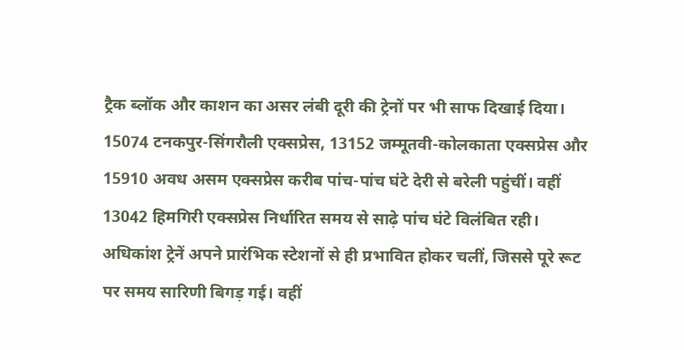ट्रैक ब्लॉक और काशन का असर लंबी दूरी की ट्रेनों पर भी साफ दिखाई दिया। 15074 टनकपुर-सिंगरौली एक्सप्रेस, 13152 जम्मूतवी-कोलकाता एक्सप्रेस और 15910 अवध असम एक्सप्रेस करीब पांच-पांच घंटे देरी से बरेली पहुंचीं। वहीं 13042 हिमगिरी एक्सप्रेस निर्धारित समय से साढ़े पांच घंटे विलंबित रही। अधिकांश ट्रेनें अपने प्रारंभिक स्टेशनों से ही प्रभावित होकर चलीं, जिससे पूरे रूट पर समय सारिणी बिगड़ गई। वहीं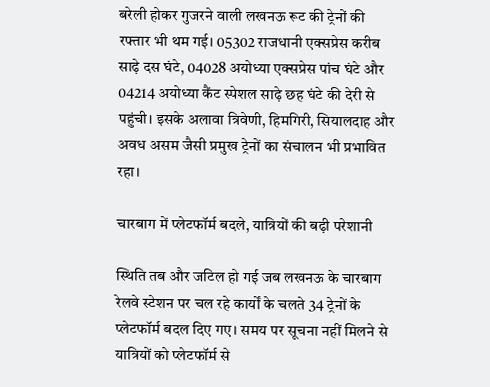बरेली होकर गुजरने वाली लखनऊ रूट की ट्रेनों की रफ्तार भी थम गई। 05302 राजधानी एक्सप्रेस करीब साढ़े दस घंटे, 04028 अयोध्या एक्सप्रेस पांच घंटे और 04214 अयोध्या कैंट स्पेशल साढ़े छह घंटे की देरी से पहुंची। इसके अलावा त्रिवेणी, हिमगिरी, सियालदाह और अवध असम जैसी प्रमुख ट्रेनों का संचालन भी प्रभावित रहा।

चारबाग में प्लेटफॉर्म बदले, यात्रियों की बढ़ी परेशानी

स्थिति तब और जटिल हो गई जब लखनऊ के चारबाग रेलवे स्टेशन पर चल रहे कार्यों के चलते 34 ट्रेनों के प्लेटफॉर्म बदल दिए गए। समय पर सूचना नहीं मिलने से यात्रियों को प्लेटफॉर्म से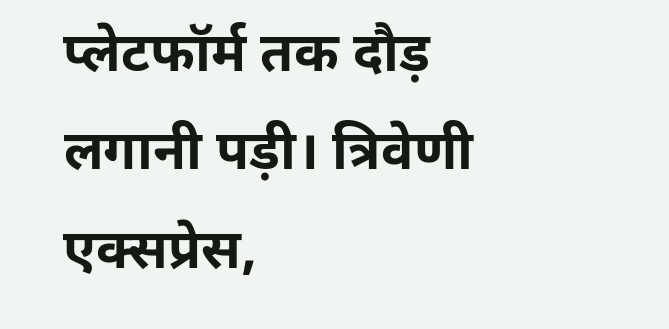प्लेटफॉर्म तक दौड़ लगानी पड़ी। त्रिवेणी एक्सप्रेस,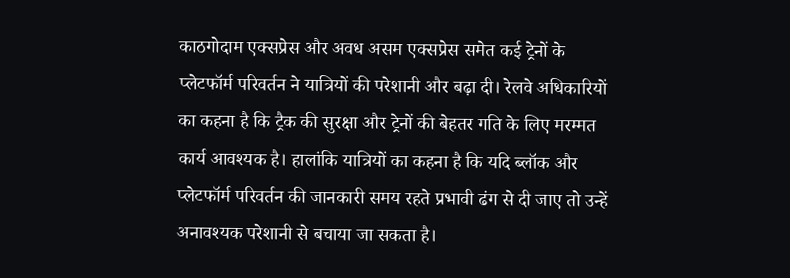काठगोदाम एक्सप्रेस और अवध असम एक्सप्रेस समेत कई ट्रेनों के प्लेटफॉर्म परिवर्तन ने यात्रियों की परेशानी और बढ़ा दी। रेलवे अधिकारियों का कहना है कि ट्रैक की सुरक्षा और ट्रेनों की बेहतर गति के लिए मरम्मत कार्य आवश्यक है। हालांकि यात्रियों का कहना है कि यदि ब्लॉक और प्लेटफॉर्म परिवर्तन की जानकारी समय रहते प्रभावी ढंग से दी जाए तो उन्हें अनावश्यक परेशानी से बचाया जा सकता है।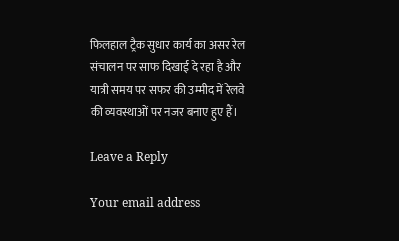फिलहाल ट्रैक सुधार कार्य का असर रेल संचालन पर साफ दिखाई दे रहा है और यात्री समय पर सफर की उम्मीद में रेलवे की व्यवस्थाओं पर नजर बनाए हुए हैं।

Leave a Reply

Your email address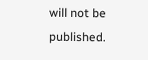will not be published.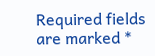Required fields are marked *